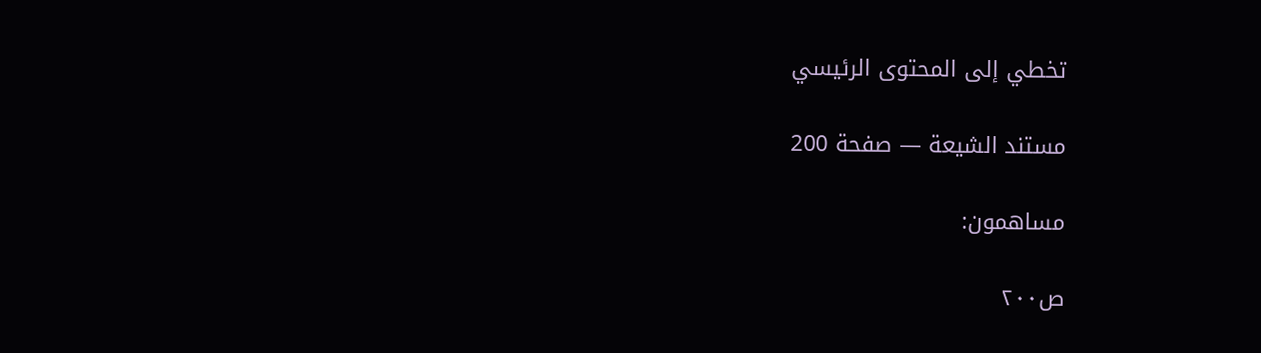تخطي إلى المحتوى الرئيسي

مستند الشيعة — صفحة 200

مساهمون:

ص٢٠٠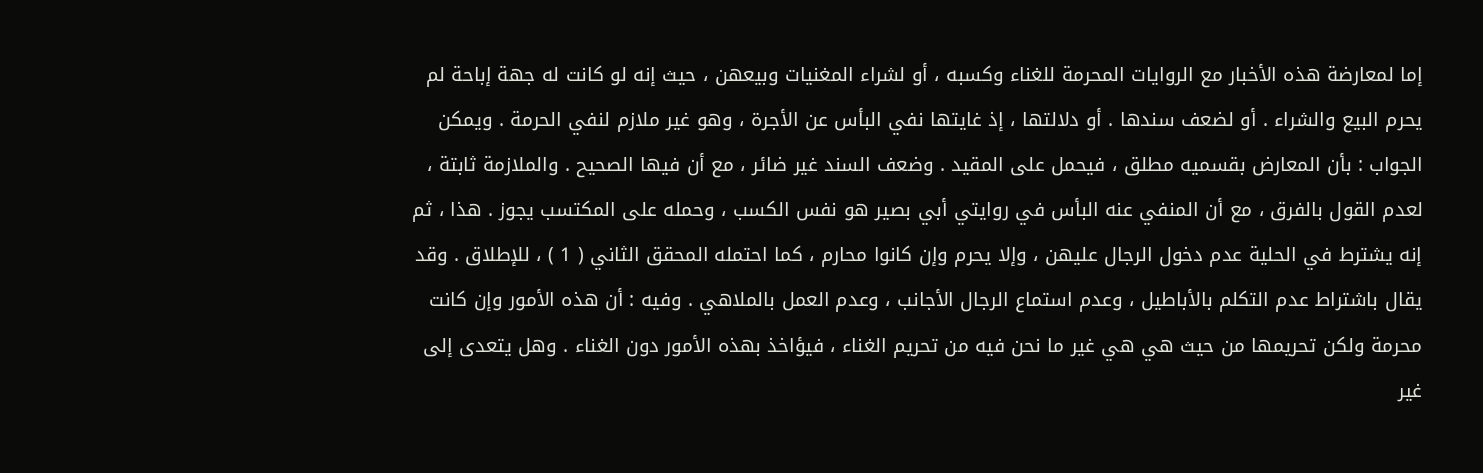إما لمعارضة هذه الأخبار مع الروايات المحرمة للغناء وكسبه ، أو لشراء المغنيات وبيعهن ، حيث إنه لو كانت له جهة إباحة لم يحرم البيع والشراء . أو لضعف سندها . أو دلالتها ، إذ غايتها نفي البأس عن الأجرة ، وهو غير ملازم لنفي الحرمة . ويمكن الجواب : بأن المعارض بقسميه مطلق ، فيحمل على المقيد . وضعف السند غير ضائر ، مع أن فيها الصحيح . والملازمة ثابتة ، لعدم القول بالفرق ، مع أن المنفي عنه البأس في روايتي أبي بصير هو نفس الكسب ، وحمله على المكتسب يجوز . هذا ، ثم إنه يشترط في الحلية عدم دخول الرجال عليهن ، وإلا يحرم وإن كانوا محارم ، كما احتمله المحقق الثاني ( 1 ) ، للإطلاق . وقد يقال باشتراط عدم التكلم بالأباطيل ، وعدم استماع الرجال الأجانب ، وعدم العمل بالملاهي . وفيه : أن هذه الأمور وإن كانت محرمة ولكن تحريمها من حيث هي هي غير ما نحن فيه من تحريم الغناء ، فيؤاخذ بهذه الأمور دون الغناء . وهل يتعدى إلى غير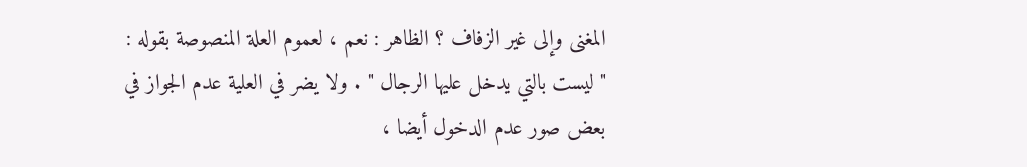المغنى وإلى غير الزفاف ؟ الظاهر : نعم ، لعموم العلة المنصوصة بقوله : " ليست بالتي يدخل عليها الرجال " . ولا يضر في العلية عدم الجواز في بعض صور عدم الدخول أيضا ،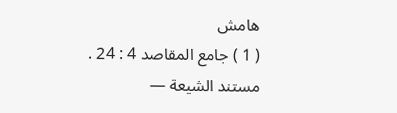هامش
( 1 ) جامع المقاصد 4 : 24 .
مستند الشيعة —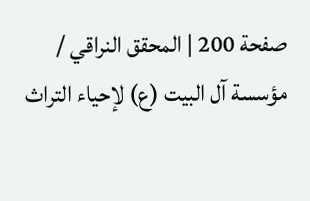صفحة 200 | المحقق النراقي / مؤسسة آل البيت (ع) لإحياء التراث